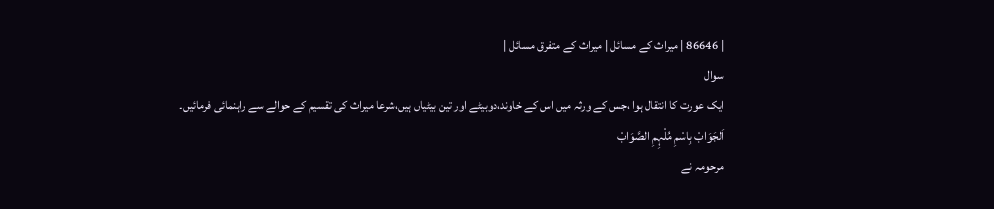| 86646 | میراث کے مسائل | میراث کے متفرق مسائل |
سوال
ایک عورت کا انتقال ہوا ،جس کے ورثہ میں اس کے خاوند،دوبیٹے اور تین بیٹیاں ہیں،شرعا میراث کی تقسیم کے حوالے سے راہنمائی فرمائیں۔
اَلجَوَابْ بِاسْمِ مُلْہِمِ الصَّوَابْ
مرحومہ نے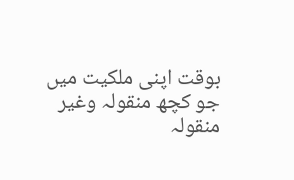بوقت اپنی ملکیت میں جو کچھ منقولہ وغیر منقولہ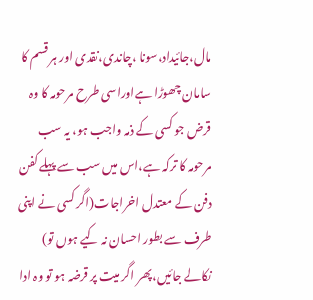مال،جائیداد،سونا ،چاندی،نقدی اور ہر قسم کا سامان چھوڑا ہےاوراسی طرح مرحومہ کا وہ قرض جو کسی کے ذمہ واجب ہو، يہ سب مرحومہ کا ترکہ ہے،اس میں سب سے پہلے کفن دفن کے معتدل اخراجات(اگر کسی نے اپنی طرف سے بطور احسان نہ کیے ہوں تو) نکالے جائیں،پھر اگر میت پر قرضہ ہو تو وہ ادا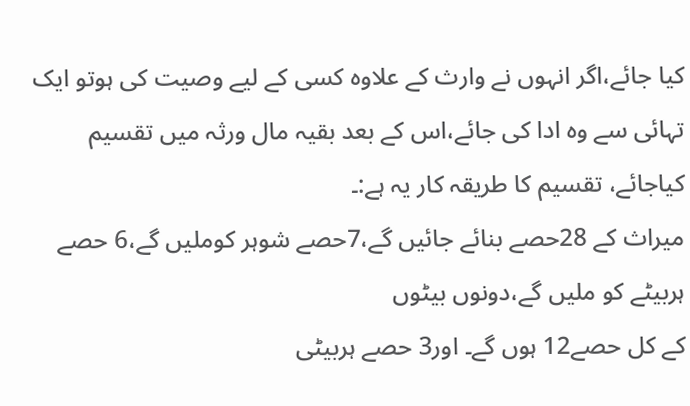کیا جائے،اگر انہوں نے وارث کے علاوہ کسی کے لیے وصیت کی ہوتو ایک تہائی سے وہ ادا کی جائے،اس کے بعد بقیہ مال ورثہ میں تقسیم کیاجائے، تقسیم کا طریقہ کار یہ ہے:۔
میراث کے 28حصے بنائے جائیں گے،7حصے شوہر کوملیں گے،6 حصے ہربیٹے کو ملیں گے،دونوں بیٹوں
کے کل حصے12 ہوں گے۔ اور3 حصے ہربیٹی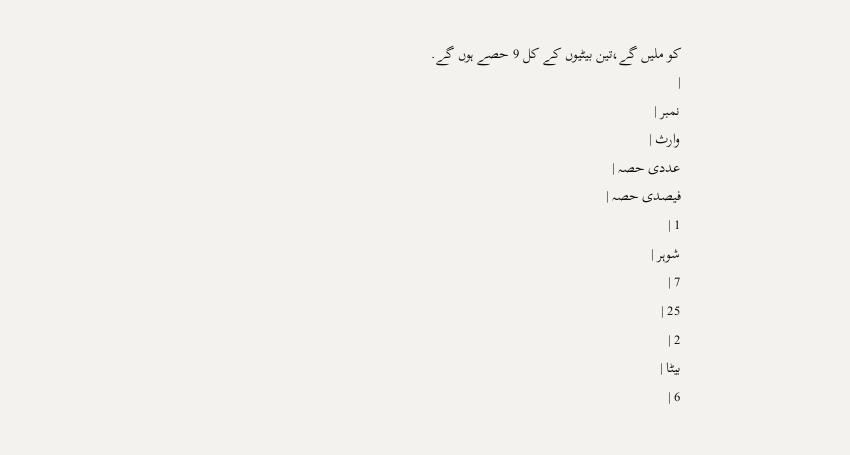کو ملیں گے،تین بیٹیوں کے کل 9 حصے ہوں گے.
|
نمبر |
وارث |
عددی حصہ |
فیصدی حصہ |
1 |
شوہر |
7 |
25 |
2 |
بیٹا |
6 |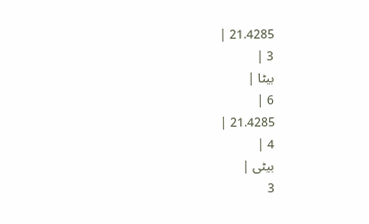21.4285 |
3 |
بیٹا |
6 |
21.4285 |
4 |
بیٹی |
3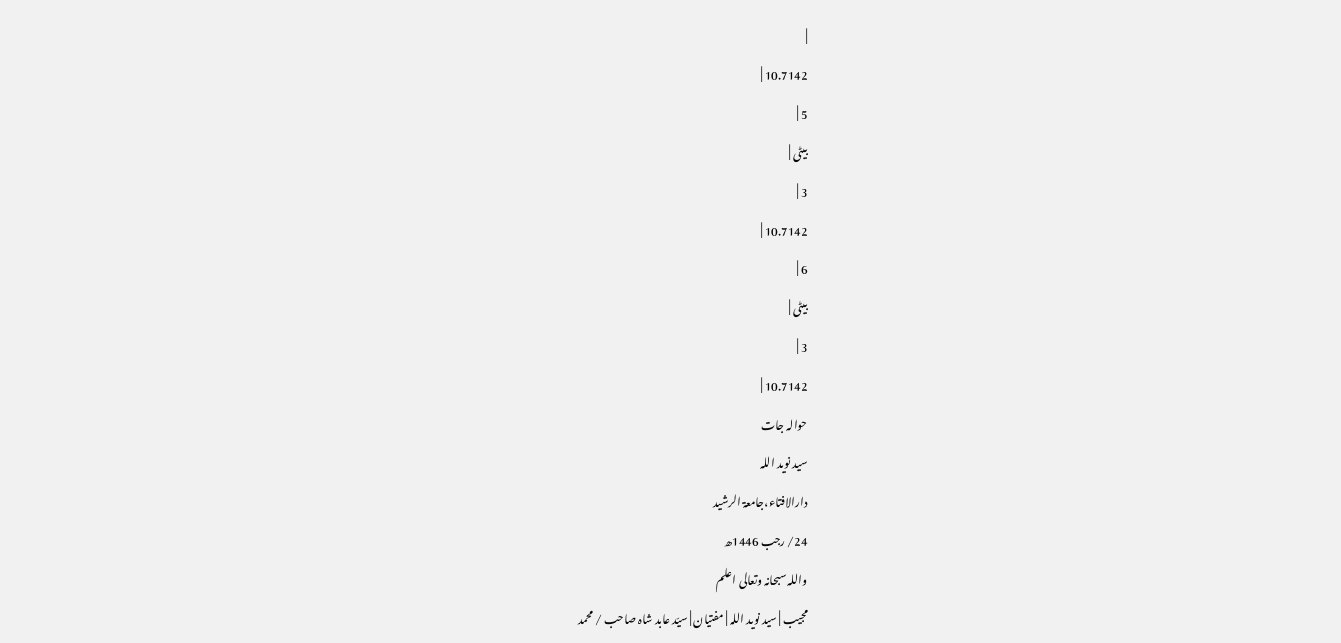|
10.7142 |
5 |
بیٹی |
3 |
10.7142 |
6 |
بیٹی |
3 |
10.7142 |
حوالہ جات
سید نوید اللہ
دارالافتاء،جامعۃ الرشید
24/ رجب 1446ھ
واللہ سبحانہ وتعالی اعلم
مجیب | سید نوید اللہ | مفتیان | سیّد عابد شاہ صاحب / محمد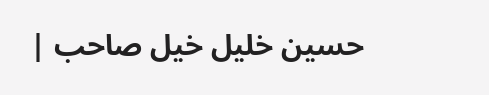حسین خلیل خیل صاحب |